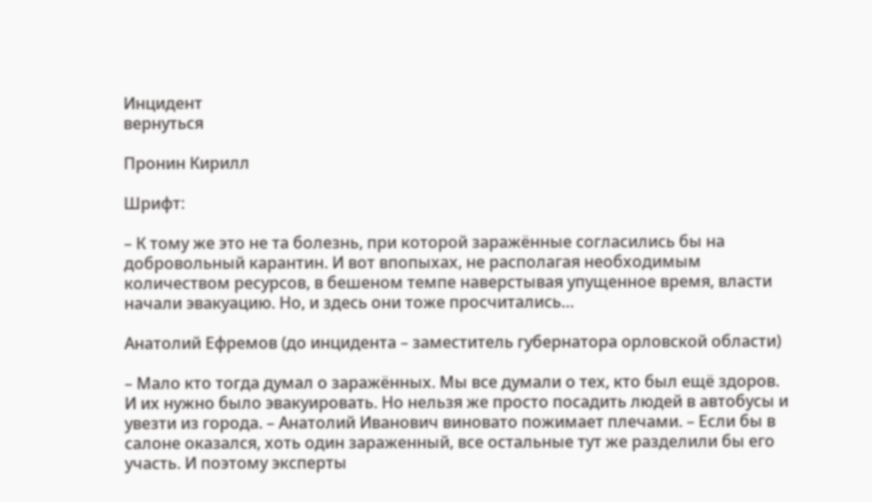Инцидент
вернуться

Пронин Кирилл

Шрифт:

– К тому же это не та болезнь, при которой заражённые согласились бы на добровольный карантин. И вот впопыхах, не располагая необходимым количеством ресурсов, в бешеном темпе наверстывая упущенное время, власти начали эвакуацию. Но, и здесь они тоже просчитались…

Анатолий Ефремов (до инцидента – заместитель губернатора орловской области)

– Мало кто тогда думал о заражённых. Мы все думали о тех, кто был ещё здоров. И их нужно было эвакуировать. Но нельзя же просто посадить людей в автобусы и увезти из города. – Анатолий Иванович виновато пожимает плечами. – Если бы в салоне оказался, хоть один зараженный, все остальные тут же разделили бы его участь. И поэтому эксперты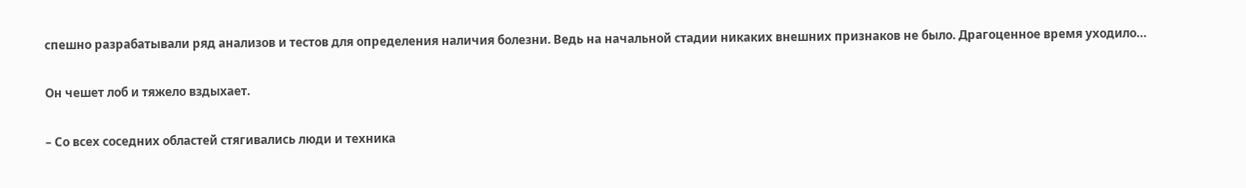спешно разрабатывали ряд анализов и тестов для определения наличия болезни. Ведь на начальной стадии никаких внешних признаков не было. Драгоценное время уходило…

Он чешет лоб и тяжело вздыхает.

– Со всех соседних областей стягивались люди и техника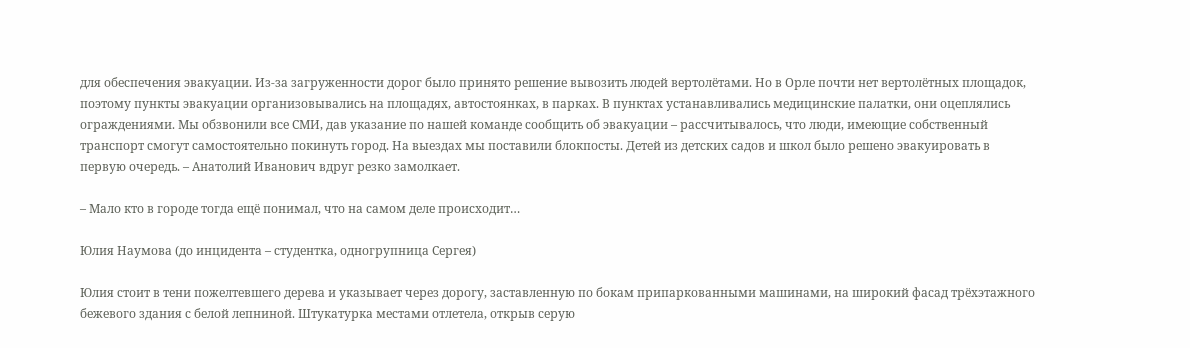для обеспечения эвакуации. Из-за загруженности дорог было принято решение вывозить людей вертолётами. Но в Орле почти нет вертолётных площадок, поэтому пункты эвакуации организовывались на площадях, автостоянках, в парках. В пунктах устанавливались медицинские палатки, они оцеплялись ограждениями. Мы обзвонили все СМИ, дав указание по нашей команде сообщить об эвакуации – рассчитывалось, что люди, имеющие собственный транспорт смогут самостоятельно покинуть город. На выездах мы поставили блокпосты. Детей из детских садов и школ было решено эвакуировать в первую очередь. – Анатолий Иванович вдруг резко замолкает.

– Мало кто в городе тогда ещё понимал, что на самом деле происходит…

Юлия Наумова (до инцидента – студентка, одногрупница Сергея)

Юлия стоит в тени пожелтевшего дерева и указывает через дорогу, заставленную по бокам припаркованными машинами, на широкий фасад трёхэтажного бежевого здания с белой лепниной. Штукатурка местами отлетела, открыв серую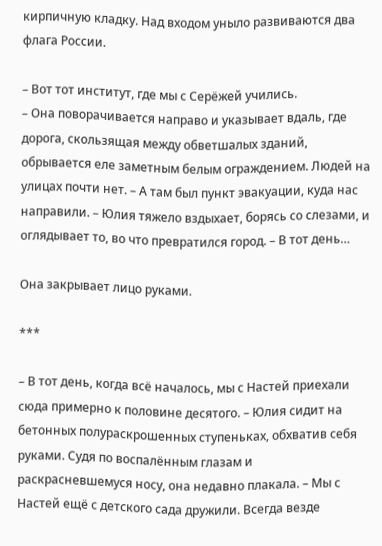кирпичную кладку. Над входом уныло развиваются два флага России.

– Вот тот институт, где мы с Серёжей учились.
– Она поворачивается направо и указывает вдаль, где дорога, скользящая между обветшалых зданий, обрывается еле заметным белым ограждением. Людей на улицах почти нет. – А там был пункт эвакуации, куда нас направили. – Юлия тяжело вздыхает, борясь со слезами, и оглядывает то, во что превратился город. – В тот день…

Она закрывает лицо руками.

***

– В тот день, когда всё началось, мы с Настей приехали сюда примерно к половине десятого. – Юлия сидит на бетонных полураскрошенных ступеньках, обхватив себя руками. Судя по воспалённым глазам и раскрасневшемуся носу, она недавно плакала. – Мы с Настей ещё с детского сада дружили. Всегда везде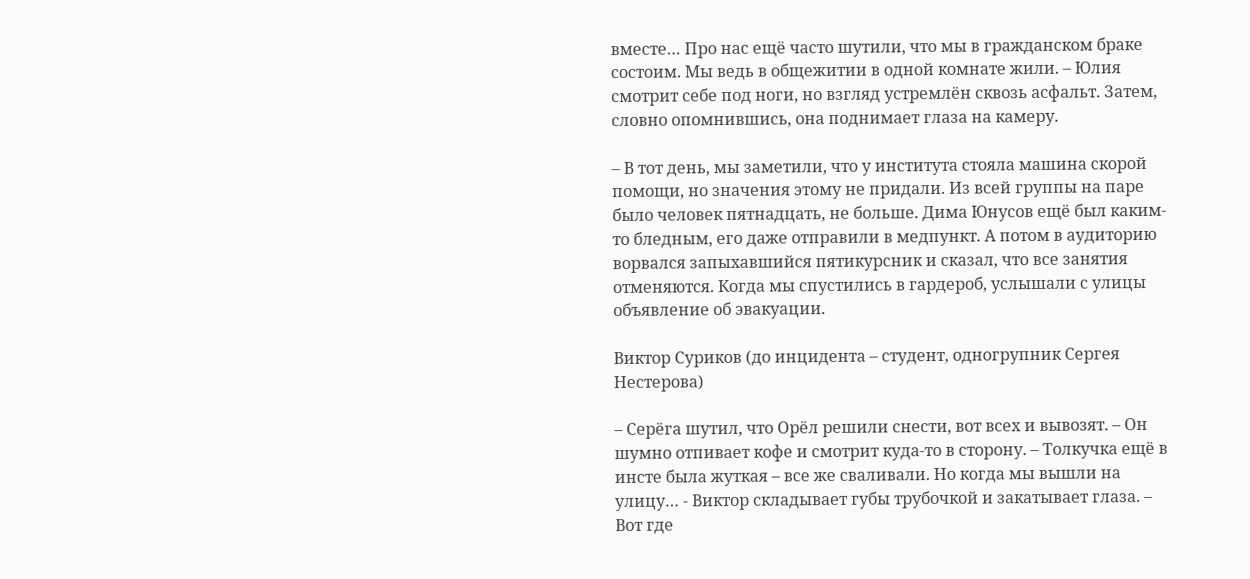вместе… Про нас ещё часто шутили, что мы в гражданском браке состоим. Мы ведь в общежитии в одной комнате жили. – Юлия смотрит себе под ноги, но взгляд устремлён сквозь асфальт. Затем, словно опомнившись, она поднимает глаза на камеру.

– В тот день, мы заметили, что у института стояла машина скорой помощи, но значения этому не придали. Из всей группы на паре было человек пятнадцать, не больше. Дима Юнусов ещё был каким-то бледным, его даже отправили в медпункт. А потом в аудиторию ворвался запыхавшийся пятикурсник и сказал, что все занятия отменяются. Когда мы спустились в гардероб, услышали с улицы объявление об эвакуации.

Виктор Суриков (до инцидента – студент, одногрупник Сергея Нестерова)

– Серёга шутил, что Орёл решили снести, вот всех и вывозят. – Он шумно отпивает кофе и смотрит куда-то в сторону. – Толкучка ещё в инсте была жуткая – все же сваливали. Но когда мы вышли на улицу… - Виктор складывает губы трубочкой и закатывает глаза. – Вот где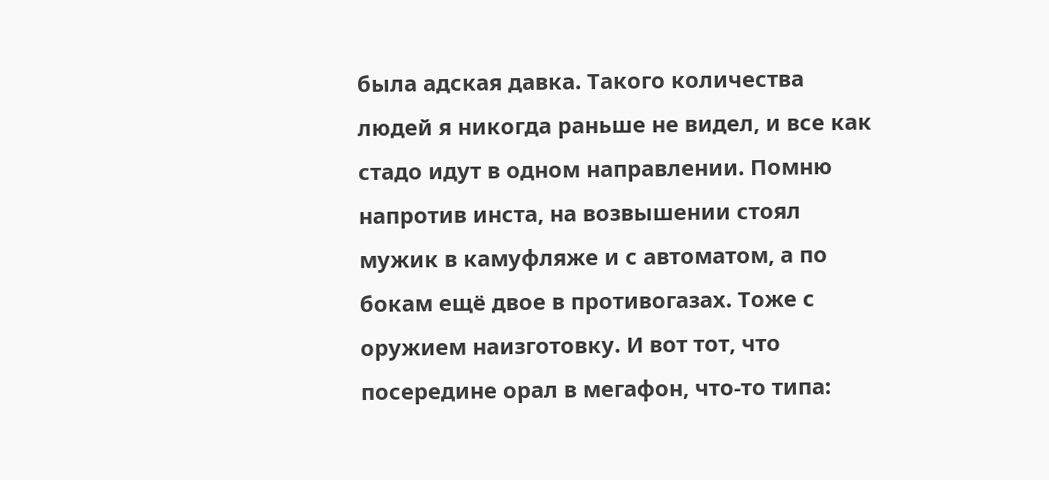была адская давка. Такого количества людей я никогда раньше не видел, и все как стадо идут в одном направлении. Помню напротив инста, на возвышении стоял мужик в камуфляже и с автоматом, а по бокам ещё двое в противогазах. Тоже с оружием наизготовку. И вот тот, что посередине орал в мегафон, что-то типа: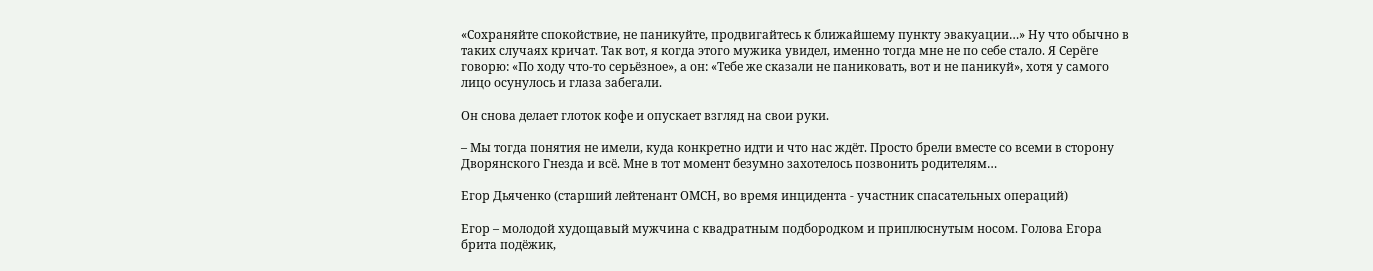«Сохраняйте спокойствие, не паникуйте, продвигайтесь к ближайшему пункту эвакуации…» Ну что обычно в таких случаях кричат. Так вот, я когда этого мужика увидел, именно тогда мне не по себе стало. Я Серёге говорю: «По ходу что-то серьёзное», а он: «Тебе же сказали не паниковать, вот и не паникуй», хотя у самого лицо осунулось и глаза забегали.

Он снова делает глоток кофе и опускает взгляд на свои руки.

– Мы тогда понятия не имели, куда конкретно идти и что нас ждёт. Просто брели вместе со всеми в сторону Дворянского Гнезда и всё. Мне в тот момент безумно захотелось позвонить родителям…

Егор Дьяченко (старший лейтенант ОМСН, во время инцидента - участник спасательных операций)

Егор – молодой худощавый мужчина с квадратным подбородком и приплюснутым носом. Голова Егора брита подёжик,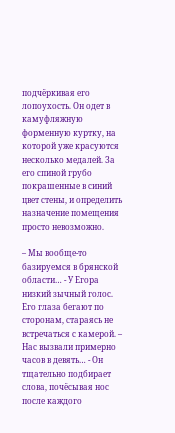подчёркивая его лопоухость. Он одет в камуфляжную форменную куртку, на которой уже красуются несколько медалей. За его спиной грубо покрашенные в синий цвет стены, и определить назначение помещения просто невозможно.

– Мы вообще-то базируемся в брянской области… - У Егора низкий зычный голос. Его глаза бегают по сторонам, стараясь не встречаться с камерой. – Нас вызвали примерно часов в девять… - Он тщательно подбирает слова, почёсывая нос после каждого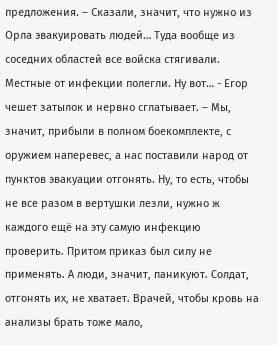предложения. – Сказали, значит, что нужно из Орла эвакуировать людей… Туда вообще из соседних областей все войска стягивали. Местные от инфекции полегли. Ну вот… - Егор чешет затылок и нервно сглатывает. – Мы, значит, прибыли в полном боекомплекте, с оружием наперевес, а нас поставили народ от пунктов эвакуации отгонять. Ну, то есть, чтобы не все разом в вертушки лезли, нужно ж каждого ещё на эту самую инфекцию проверить. Притом приказ был силу не применять. А люди, значит, паникуют. Солдат, отгонять их, не хватает. Врачей, чтобы кровь на анализы брать тоже мало,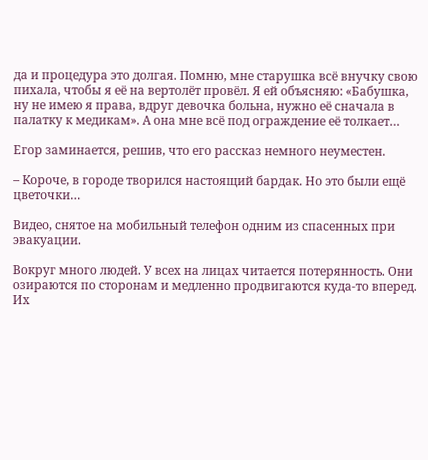да и процедура это долгая. Помню, мне старушка всё внучку свою пихала, чтобы я её на вертолёт провёл. Я ей объясняю: «Бабушка, ну не имею я права, вдруг девочка больна, нужно её сначала в палатку к медикам». А она мне всё под ограждение её толкает…

Егор заминается, решив, что его рассказ немного неуместен.

– Короче, в городе творился настоящий бардак. Но это были ещё цветочки…

Видео, снятое на мобильный телефон одним из спасенных при эвакуации.

Вокруг много людей. У всех на лицах читается потерянность. Они озираются по сторонам и медленно продвигаются куда-то вперед. Их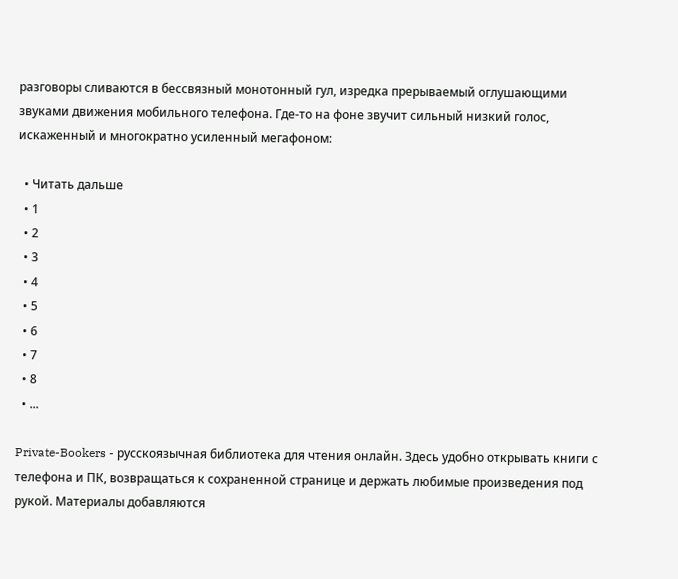разговоры сливаются в бессвязный монотонный гул, изредка прерываемый оглушающими звуками движения мобильного телефона. Где-то на фоне звучит сильный низкий голос, искаженный и многократно усиленный мегафоном:

  • Читать дальше
  • 1
  • 2
  • 3
  • 4
  • 5
  • 6
  • 7
  • 8
  • ...

Private-Bookers - русскоязычная библиотека для чтения онлайн. Здесь удобно открывать книги с телефона и ПК, возвращаться к сохраненной странице и держать любимые произведения под рукой. Материалы добавляются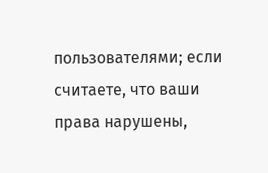пользователями; если считаете, что ваши права нарушены,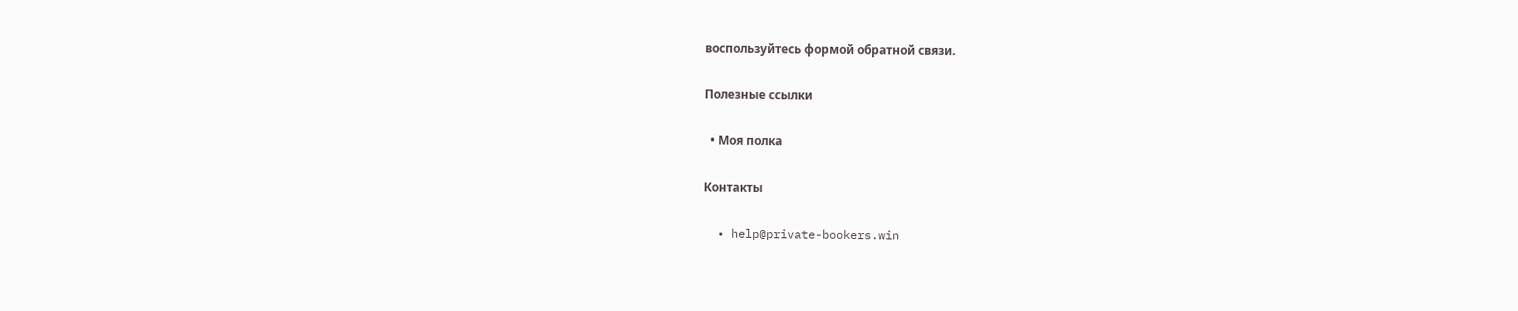воспользуйтесь формой обратной связи.

Полезные ссылки

  • Моя полка

Контакты

  • help@private-bookers.win